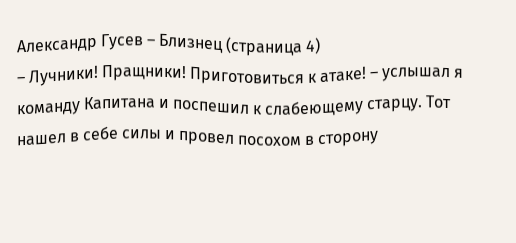Александр Гусев – Близнец (страница 4)
– Лучники! Пращники! Приготовиться к атаке! – услышал я команду Капитана и поспешил к слабеющему старцу. Тот нашел в себе силы и провел посохом в сторону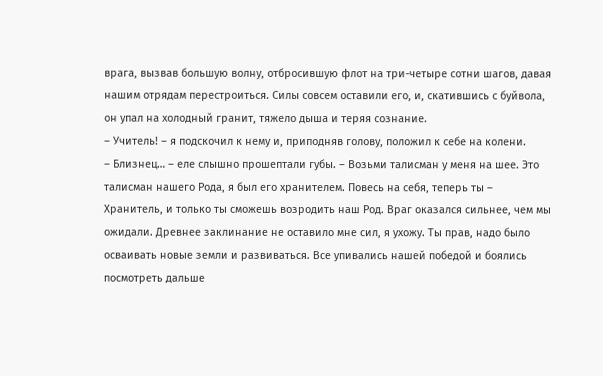врага, вызвав большую волну, отбросившую флот на три-четыре сотни шагов, давая нашим отрядам перестроиться. Силы совсем оставили его, и, скатившись с буйвола, он упал на холодный гранит, тяжело дыша и теряя сознание.
– Учитель! – я подскочил к нему и, приподняв голову, положил к себе на колени.
– Близнец… – еле слышно прошептали губы. – Возьми талисман у меня на шее. Это талисман нашего Рода, я был его хранителем. Повесь на себя, теперь ты – Хранитель, и только ты сможешь возродить наш Род. Враг оказался сильнее, чем мы ожидали. Древнее заклинание не оставило мне сил, я ухожу. Ты прав, надо было осваивать новые земли и развиваться. Все упивались нашей победой и боялись посмотреть дальше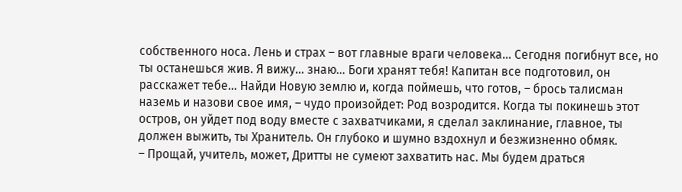собственного носа. Лень и страх – вот главные враги человека… Сегодня погибнут все, но ты останешься жив. Я вижу… знаю… Боги хранят тебя! Капитан все подготовил, он расскажет тебе… Найди Новую землю и, когда поймешь, что готов, – брось талисман наземь и назови свое имя, – чудо произойдет: Род возродится. Когда ты покинешь этот остров, он уйдет под воду вместе с захватчиками, я сделал заклинание, главное, ты должен выжить, ты Хранитель. Он глубоко и шумно вздохнул и безжизненно обмяк.
– Прощай, учитель, может, Дритты не сумеют захватить нас. Мы будем драться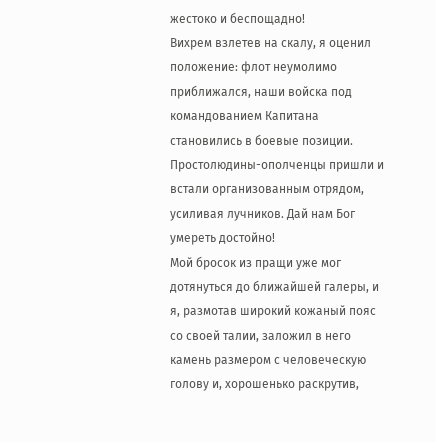жестоко и беспощадно!
Вихрем взлетев на скалу, я оценил положение: флот неумолимо приближался, наши войска под командованием Капитана становились в боевые позиции. Простолюдины-ополченцы пришли и встали организованным отрядом, усиливая лучников. Дай нам Бог умереть достойно!
Мой бросок из пращи уже мог дотянуться до ближайшей галеры, и я, размотав широкий кожаный пояс со своей талии, заложил в него камень размером с человеческую голову и, хорошенько раскрутив,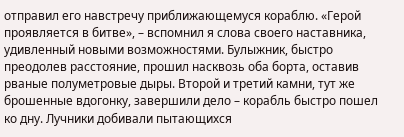отправил его навстречу приближающемуся кораблю. «Герой проявляется в битве», – вспомнил я слова своего наставника, удивленный новыми возможностями. Булыжник, быстро преодолев расстояние, прошил насквозь оба борта, оставив рваные полуметровые дыры. Второй и третий камни, тут же брошенные вдогонку, завершили дело – корабль быстро пошел ко дну. Лучники добивали пытающихся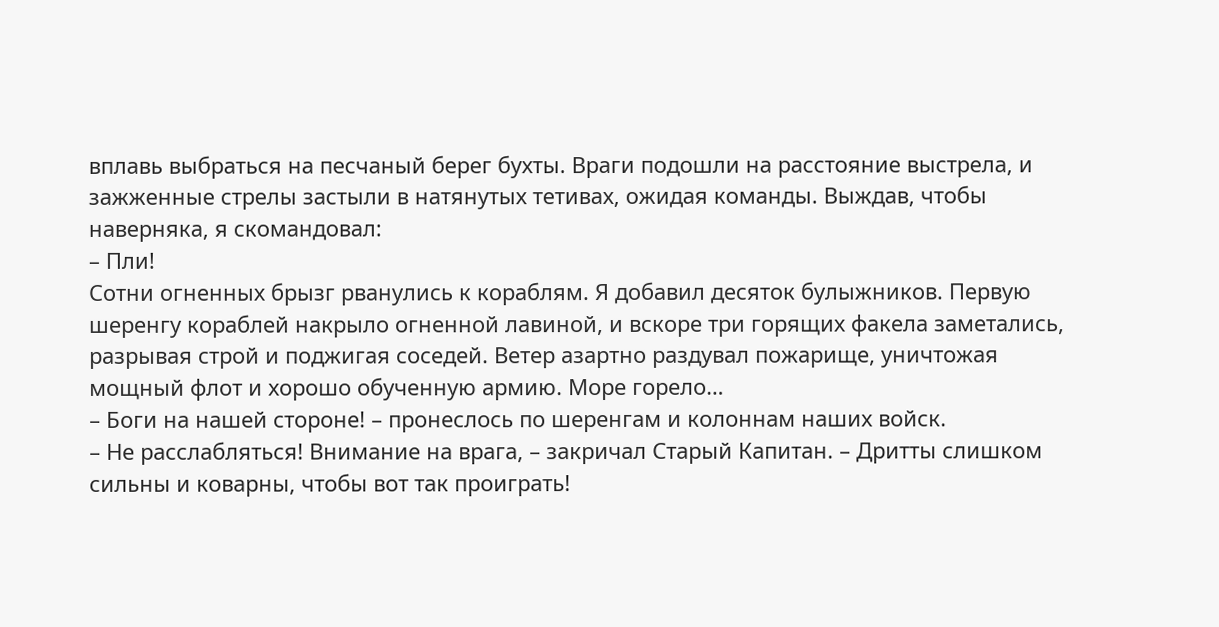вплавь выбраться на песчаный берег бухты. Враги подошли на расстояние выстрела, и зажженные стрелы застыли в натянутых тетивах, ожидая команды. Выждав, чтобы наверняка, я скомандовал:
– Пли!
Сотни огненных брызг рванулись к кораблям. Я добавил десяток булыжников. Первую шеренгу кораблей накрыло огненной лавиной, и вскоре три горящих факела заметались, разрывая строй и поджигая соседей. Ветер азартно раздувал пожарище, уничтожая мощный флот и хорошо обученную армию. Море горело…
– Боги на нашей стороне! – пронеслось по шеренгам и колоннам наших войск.
– Не расслабляться! Внимание на врага, – закричал Старый Капитан. – Дритты слишком сильны и коварны, чтобы вот так проиграть!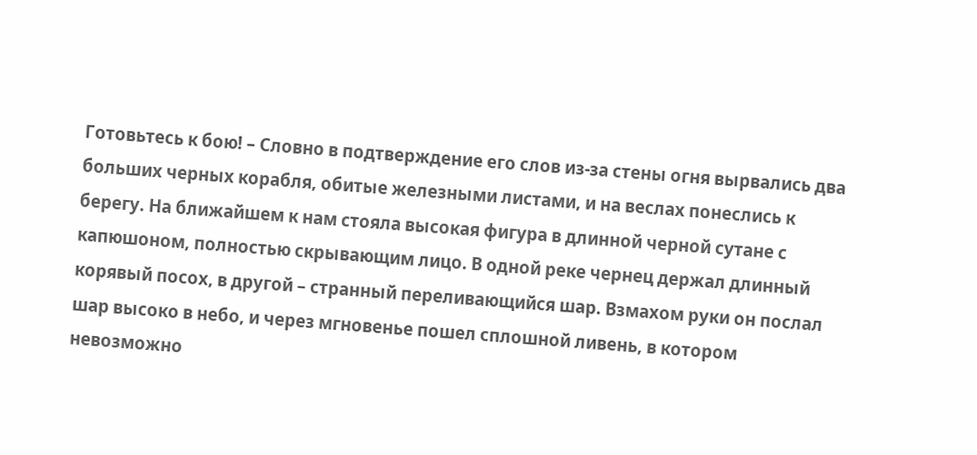Готовьтесь к бою! – Словно в подтверждение его слов из-за стены огня вырвались два больших черных корабля, обитые железными листами, и на веслах понеслись к берегу. На ближайшем к нам стояла высокая фигура в длинной черной сутане с капюшоном, полностью скрывающим лицо. В одной реке чернец держал длинный корявый посох, в другой – странный переливающийся шар. Взмахом руки он послал шар высоко в небо, и через мгновенье пошел сплошной ливень, в котором невозможно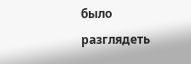было разглядеть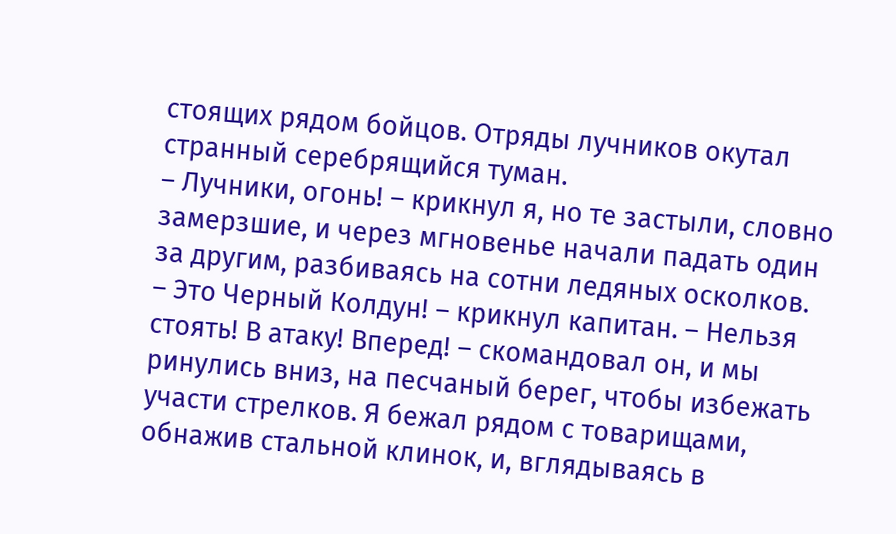стоящих рядом бойцов. Отряды лучников окутал странный серебрящийся туман.
– Лучники, огонь! – крикнул я, но те застыли, словно замерзшие, и через мгновенье начали падать один за другим, разбиваясь на сотни ледяных осколков.
– Это Черный Колдун! – крикнул капитан. – Нельзя стоять! В атаку! Вперед! – скомандовал он, и мы ринулись вниз, на песчаный берег, чтобы избежать участи стрелков. Я бежал рядом с товарищами, обнажив стальной клинок, и, вглядываясь в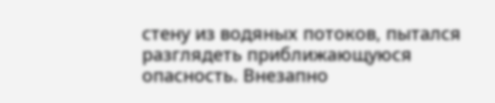стену из водяных потоков, пытался разглядеть приближающуюся опасность. Внезапно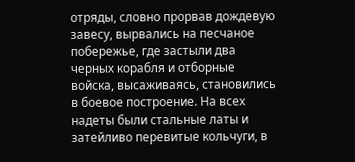отряды, словно прорвав дождевую завесу, вырвались на песчаное побережье, где застыли два черных корабля и отборные войска, высаживаясь, становились в боевое построение. На всех надеты были стальные латы и затейливо перевитые кольчуги, в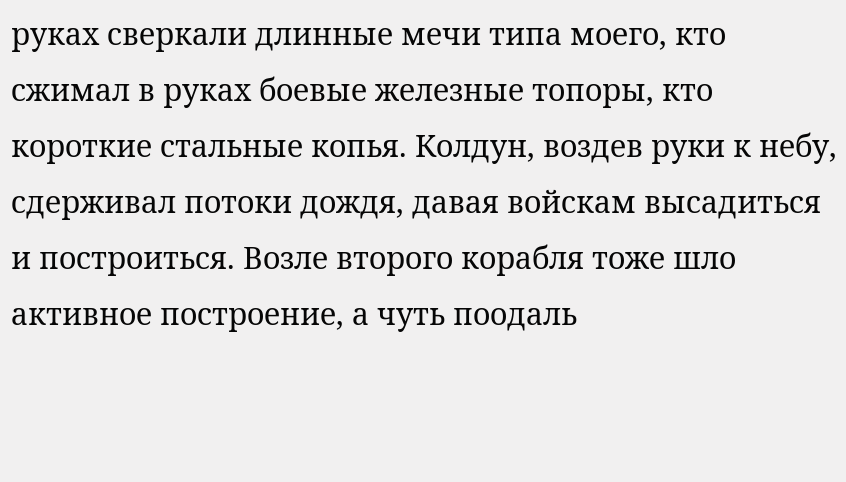руках сверкали длинные мечи типа моего, кто сжимал в руках боевые железные топоры, кто короткие стальные копья. Колдун, воздев руки к небу, сдерживал потоки дождя, давая войскам высадиться и построиться. Возле второго корабля тоже шло активное построение, а чуть поодаль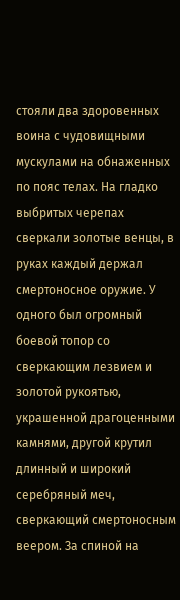стояли два здоровенных воина с чудовищными мускулами на обнаженных по пояс телах. На гладко выбритых черепах сверкали золотые венцы, в руках каждый держал смертоносное оружие. У одного был огромный боевой топор со сверкающим лезвием и золотой рукоятью, украшенной драгоценными камнями, другой крутил длинный и широкий серебряный меч, сверкающий смертоносным веером. За спиной на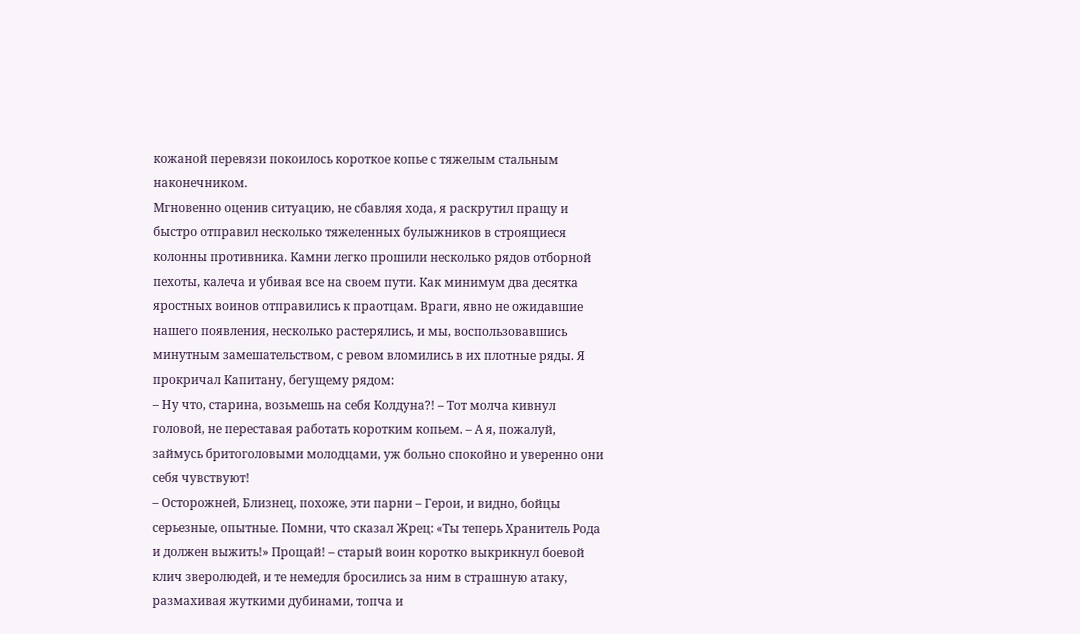кожаной перевязи покоилось короткое копье с тяжелым стальным наконечником.
Мгновенно оценив ситуацию, не сбавляя хода, я раскрутил пращу и быстро отправил несколько тяжеленных булыжников в строящиеся колонны противника. Камни легко прошили несколько рядов отборной пехоты, калеча и убивая все на своем пути. Как минимум два десятка яростных воинов отправились к праотцам. Враги, явно не ожидавшие нашего появления, несколько растерялись, и мы, воспользовавшись минутным замешательством, с ревом вломились в их плотные ряды. Я прокричал Капитану, бегущему рядом:
– Ну что, старина, возьмешь на себя Колдуна?! – Тот молча кивнул головой, не переставая работать коротким копьем. – А я, пожалуй, займусь бритоголовыми молодцами, уж больно спокойно и уверенно они себя чувствуют!
– Осторожней, Близнец, похоже, эти парни – Герои, и видно, бойцы серьезные, опытные. Помни, что сказал Жрец: «Ты теперь Хранитель Рода и должен выжить!» Прощай! – старый воин коротко выкрикнул боевой клич зверолюдей, и те немедля бросились за ним в страшную атаку, размахивая жуткими дубинами, топча и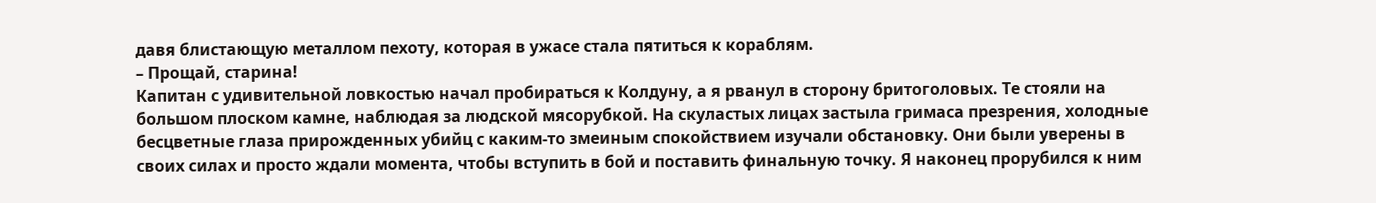давя блистающую металлом пехоту, которая в ужасе стала пятиться к кораблям.
– Прощай, старина!
Капитан с удивительной ловкостью начал пробираться к Колдуну, а я рванул в сторону бритоголовых. Те стояли на большом плоском камне, наблюдая за людской мясорубкой. На скуластых лицах застыла гримаса презрения, холодные бесцветные глаза прирожденных убийц с каким-то змеиным спокойствием изучали обстановку. Они были уверены в своих силах и просто ждали момента, чтобы вступить в бой и поставить финальную точку. Я наконец прорубился к ним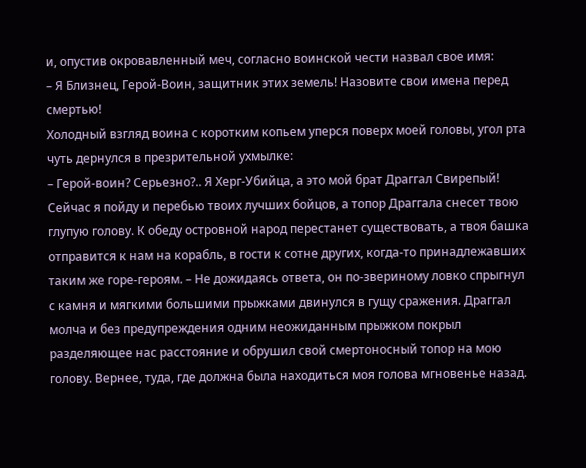и, опустив окровавленный меч, согласно воинской чести назвал свое имя:
– Я Близнец, Герой-Воин, защитник этих земель! Назовите свои имена перед смертью!
Холодный взгляд воина с коротким копьем уперся поверх моей головы, угол рта чуть дернулся в презрительной ухмылке:
– Герой-воин? Серьезно?.. Я Херг-Убийца, а это мой брат Драггал Свирепый! Сейчас я пойду и перебью твоих лучших бойцов, а топор Драггала снесет твою глупую голову. К обеду островной народ перестанет существовать, а твоя башка отправится к нам на корабль, в гости к сотне других, когда-то принадлежавших таким же горе-героям. – Не дожидаясь ответа, он по-звериному ловко спрыгнул с камня и мягкими большими прыжками двинулся в гущу сражения. Драггал молча и без предупреждения одним неожиданным прыжком покрыл разделяющее нас расстояние и обрушил свой смертоносный топор на мою голову. Вернее, туда, где должна была находиться моя голова мгновенье назад.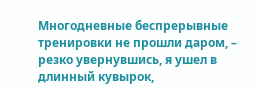Многодневные беспрерывные тренировки не прошли даром, – резко увернувшись, я ушел в длинный кувырок,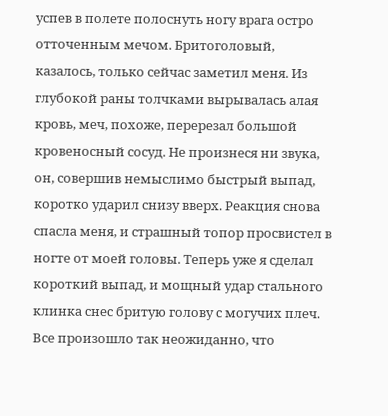успев в полете полоснуть ногу врага остро отточенным мечом. Бритоголовый, казалось, только сейчас заметил меня. Из глубокой раны толчками вырывалась алая кровь, меч, похоже, перерезал большой кровеносный сосуд. Не произнеся ни звука, он, совершив немыслимо быстрый выпад, коротко ударил снизу вверх. Реакция снова спасла меня, и страшный топор просвистел в ногте от моей головы. Теперь уже я сделал короткий выпад, и мощный удар стального клинка снес бритую голову с могучих плеч. Все произошло так неожиданно, что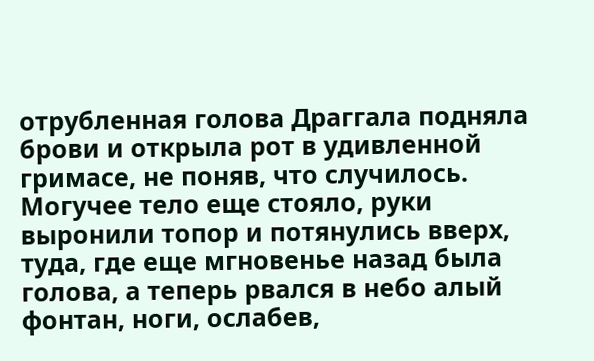отрубленная голова Драггала подняла брови и открыла рот в удивленной гримасе, не поняв, что случилось. Могучее тело еще стояло, руки выронили топор и потянулись вверх, туда, где еще мгновенье назад была голова, а теперь рвался в небо алый фонтан, ноги, ослабев,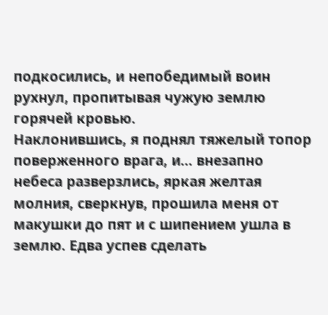подкосились, и непобедимый воин рухнул, пропитывая чужую землю горячей кровью.
Наклонившись, я поднял тяжелый топор поверженного врага, и… внезапно небеса разверзлись, яркая желтая молния, сверкнув, прошила меня от макушки до пят и с шипением ушла в землю. Едва успев сделать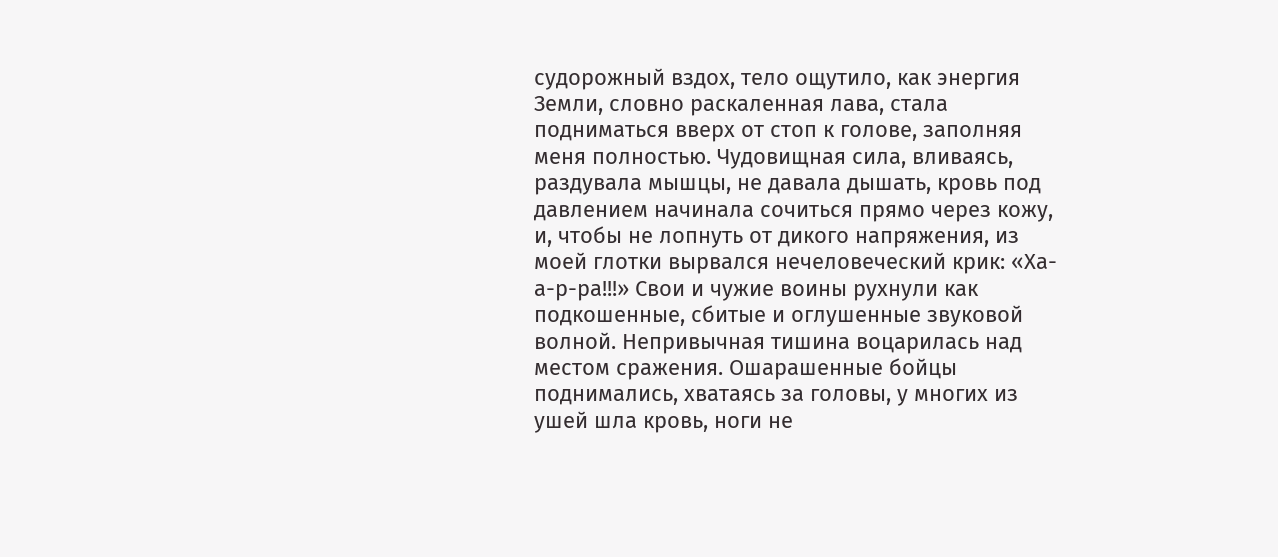судорожный вздох, тело ощутило, как энергия Земли, словно раскаленная лава, стала подниматься вверх от стоп к голове, заполняя меня полностью. Чудовищная сила, вливаясь, раздувала мышцы, не давала дышать, кровь под давлением начинала сочиться прямо через кожу, и, чтобы не лопнуть от дикого напряжения, из моей глотки вырвался нечеловеческий крик: «Ха-а-р-ра!!!» Свои и чужие воины рухнули как подкошенные, сбитые и оглушенные звуковой волной. Непривычная тишина воцарилась над местом сражения. Ошарашенные бойцы поднимались, хватаясь за головы, у многих из ушей шла кровь, ноги не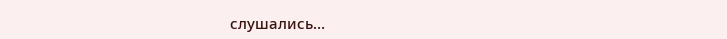слушались…